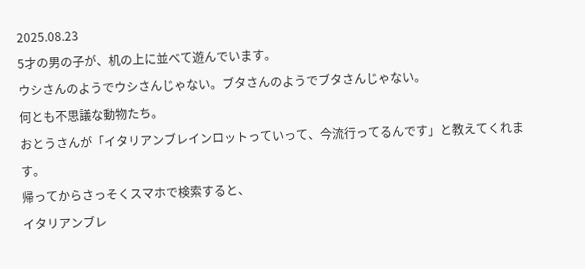2025.08.23
5才の男の子が、机の上に並べて遊んでいます。
ウシさんのようでウシさんじゃない。ブタさんのようでブタさんじゃない。
何とも不思議な動物たち。
おとうさんが「イタリアンブレインロットっていって、今流行ってるんです」と教えてくれます。
帰ってからさっそくスマホで検索すると、
イタリアンブレ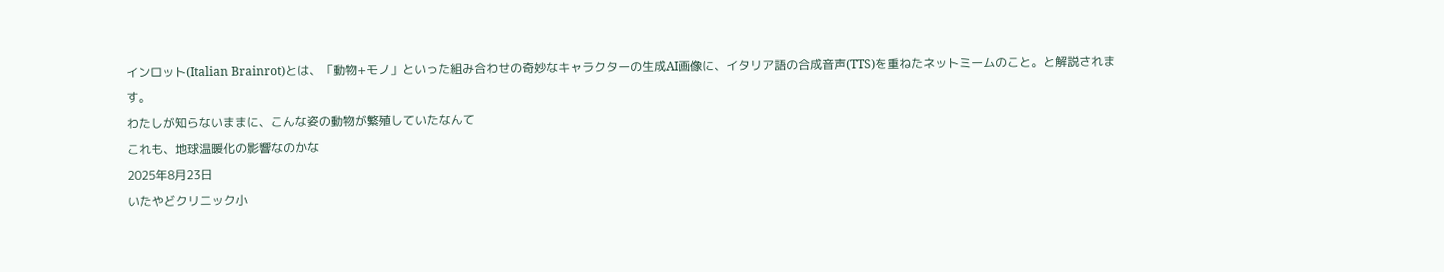インロット(Italian Brainrot)とは、「動物+モノ」といった組み合わせの奇妙なキャラクターの生成AI画像に、イタリア語の合成音声(TTS)を重ねたネットミームのこと。と解説されます。
わたしが知らないままに、こんな姿の動物が繁殖していたなんて
これも、地球温暖化の影響なのかな
2025年8月23日
いたやどクリニック小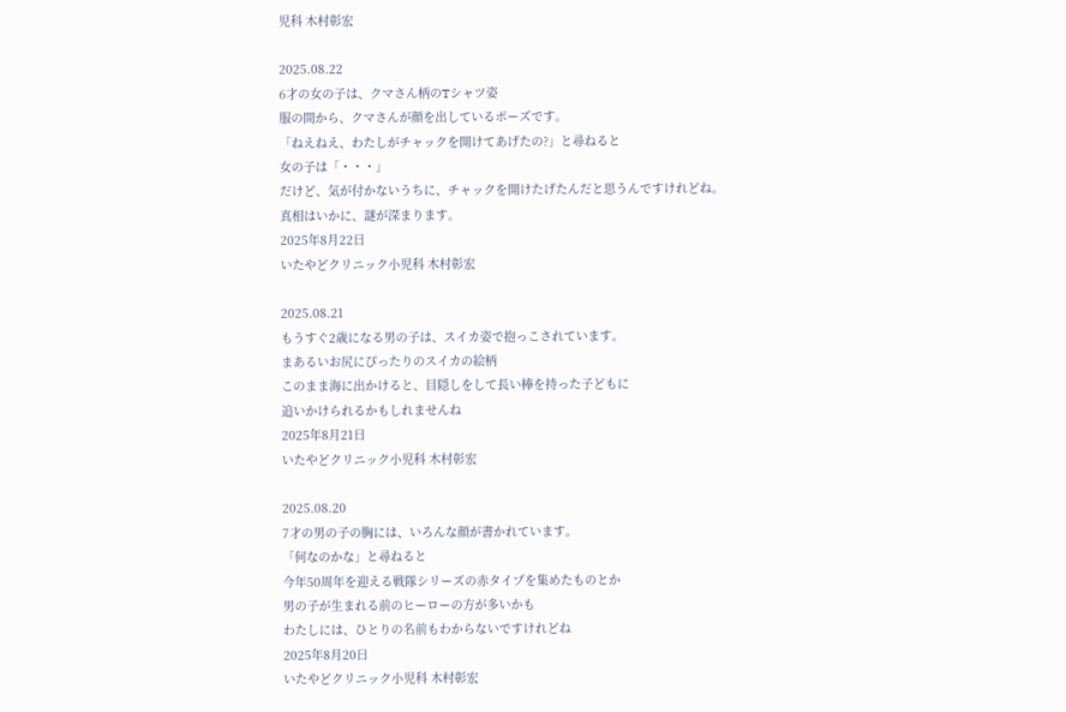児科 木村彰宏

2025.08.22
6才の女の子は、クマさん柄のTシャツ姿
服の間から、クマさんが顔を出しているポーズです。
「ねえねえ、わたしがチャックを開けてあげたの?」と尋ねると
女の子は「・・・」
だけど、気が付かないうちに、チャックを開けたげたんだと思うんですけれどね。
真相はいかに、謎が深まります。
2025年8月22日
いたやどクリニック小児科 木村彰宏

2025.08.21
もうすぐ2歳になる男の子は、スイカ姿で抱っこされています。
まあるいお尻にぴったりのスイカの絵柄
このまま海に出かけると、目隠しをして長い棒を持った子どもに
追いかけられるかもしれませんね
2025年8月21日
いたやどクリニック小児科 木村彰宏

2025.08.20
7才の男の子の胸には、いろんな顔が書かれています。
「何なのかな」と尋ねると
今年50周年を迎える戦隊シリーズの赤タイプを集めたものとか
男の子が生まれる前のヒーローの方が多いかも
わたしには、ひとりの名前もわからないですけれどね
2025年8月20日
いたやどクリニック小児科 木村彰宏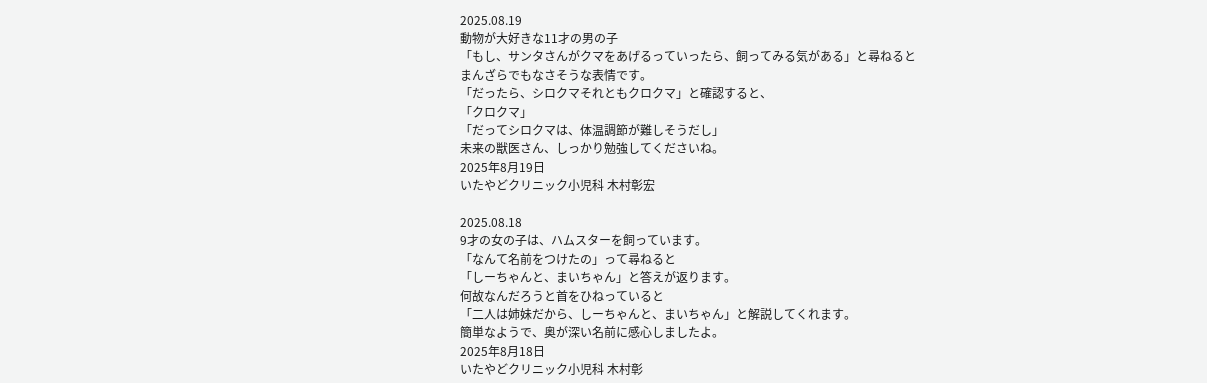2025.08.19
動物が大好きな11才の男の子
「もし、サンタさんがクマをあげるっていったら、飼ってみる気がある」と尋ねると
まんざらでもなさそうな表情です。
「だったら、シロクマそれともクロクマ」と確認すると、
「クロクマ」
「だってシロクマは、体温調節が難しそうだし」
未来の獣医さん、しっかり勉強してくださいね。
2025年8月19日
いたやどクリニック小児科 木村彰宏

2025.08.18
9才の女の子は、ハムスターを飼っています。
「なんて名前をつけたの」って尋ねると
「しーちゃんと、まいちゃん」と答えが返ります。
何故なんだろうと首をひねっていると
「二人は姉妹だから、しーちゃんと、まいちゃん」と解説してくれます。
簡単なようで、奥が深い名前に感心しましたよ。
2025年8月18日
いたやどクリニック小児科 木村彰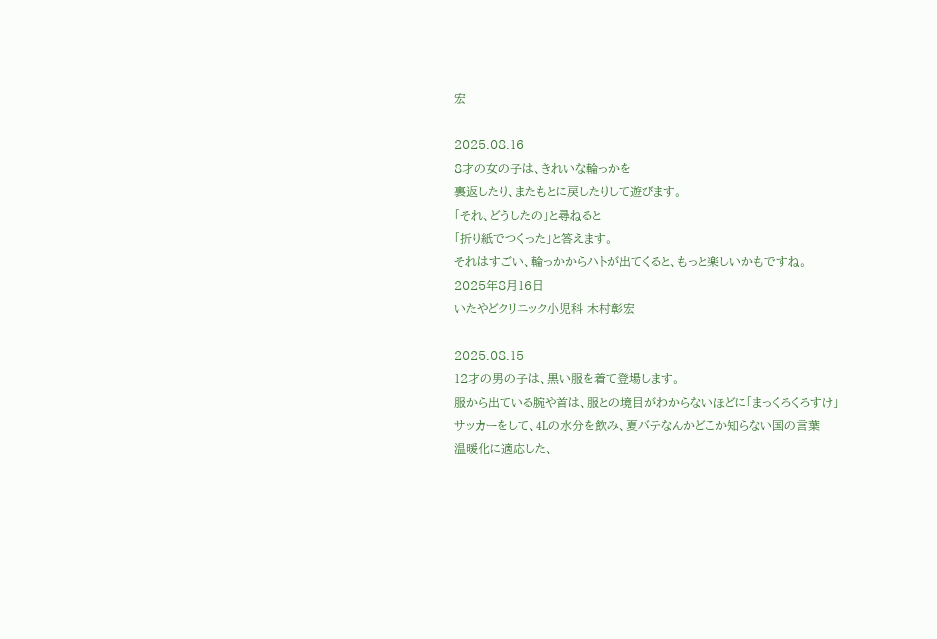宏

2025.08.16
8才の女の子は、きれいな輪っかを
裏返したり、またもとに戻したりして遊びます。
「それ、どうしたの」と尋ねると
「折り紙でつくった」と答えます。
それはすごい、輪っかからハトが出てくると、もっと楽しいかもですね。
2025年8月16日
いたやどクリニック小児科 木村彰宏

2025.08.15
12才の男の子は、黒い服を着て登場します。
服から出ている腕や首は、服との境目がわからないほどに「まっくろくろすけ」
サッカーをして、4Lの水分を飲み、夏バテなんかどこか知らない国の言葉
温暖化に適応した、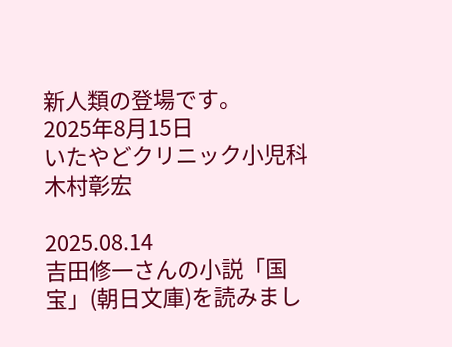新人類の登場です。
2025年8月15日
いたやどクリニック小児科 木村彰宏

2025.08.14
吉田修一さんの小説「国宝」(朝日文庫)を読みまし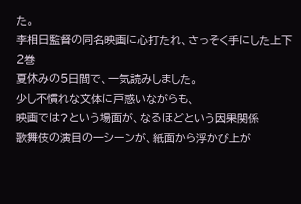た。
李相日監督の同名映画に心打たれ、さっそく手にした上下2巻
夏休みの5日間で、一気読みしました。
少し不慣れな文体に戸惑いながらも、
映画では?という場面が、なるほどという因果関係
歌舞伎の演目の一シーンが、紙面から浮かび上が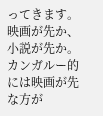ってきます。
映画が先か、小説が先か。
カンガルー的には映画が先な方が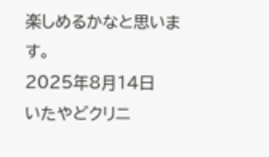楽しめるかなと思います。
2025年8月14日
いたやどクリニ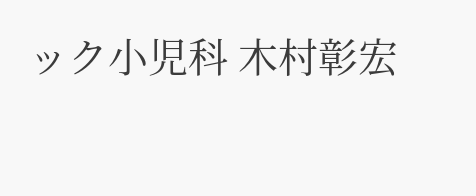ック小児科 木村彰宏